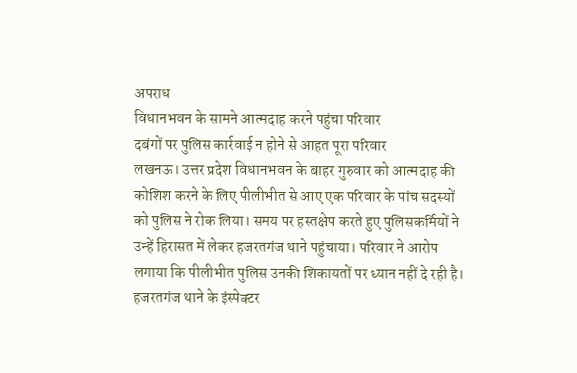अपराध
विधानभवन के सामने आत्मदाह करने पहुंचा परिवार
दबंगों पर पुलिस कार्रवाई न होने से आहत पूरा परिवार
लखनऊ। उत्तर प्रदेश विधानभवन के बाहर गुरुवार को आत्मदाह की कोशिश करने के लिए पीलीभीत से आए एक परिवार के पांच सदस्यों को पुलिस ने रोक लिया। समय पर हस्तक्षेप करते हुए पुलिसकर्मियों ने उन्हें हिरासत में लेकर हजरतगंज थाने पहुंचाया। परिवार ने आरोप लगाया कि पीलीभीत पुलिस उनकी शिकायतों पर ध्यान नहीं दे रही है।
हजरतगंज थाने के इंस्पेक्टर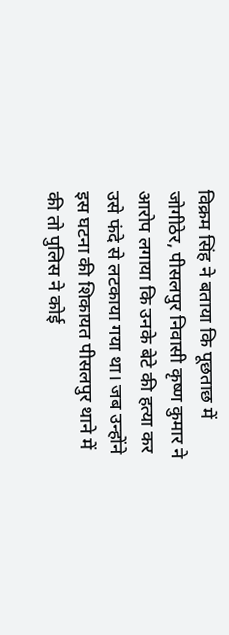विक्रम सिंह ने बताया कि पूछताछ में जोगीठेर, पीसलपुर निवासी कृष्ण कुमार ने आरोप लगाया कि उनके बेटे की हत्या कर उसे फंदे से लटकाया गया था। जब उन्होंने इस घटना की शिकायत पीसलपुर थाने में की तो पुलिस ने कोई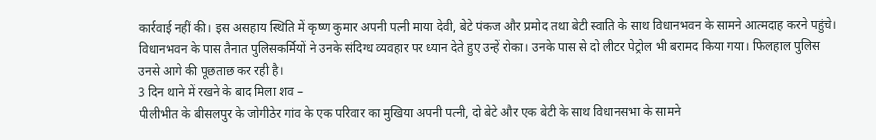कार्रवाई नहीं की। इस असहाय स्थिति में कृष्ण कुमार अपनी पत्नी माया देवी, बेटे पंकज और प्रमोद तथा बेटी स्वाति के साथ विधानभवन के सामने आत्मदाह करने पहुंचे। विधानभवन के पास तैनात पुलिसकर्मियों ने उनके संदिग्ध व्यवहार पर ध्यान देते हुए उन्हें रोका। उनके पास से दो लीटर पेट्रोल भी बरामद किया गया। फिलहाल पुलिस उनसे आगे की पूछताछ कर रही है।
3 दिन थाने में रखने के बाद मिला शव –
पीलीभीत के बीसलपुर के जोगीठेर गांव के एक परिवार का मुखिया अपनी पत्नी, दो बेटे और एक बेटी के साथ विधानसभा के सामने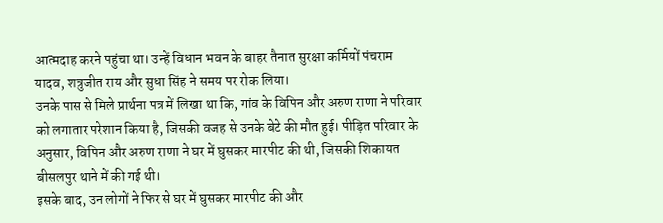आत्मदाह करने पहुंचा था। उन्हें विधान भवन के बाहर तैनात सुरक्षा कर्मियों पंचराम यादव, शत्रुजीत राय और सुधा सिंह ने समय पर रोक लिया।
उनके पास से मिले प्रार्थना पत्र में लिखा था कि, गांव के विपिन और अरुण राणा ने परिवार को लगातार परेशान किया है, जिसकी वजह से उनके बेटे की मौत हुई। पीड़ित परिवार के अनुसार, विपिन और अरुण राणा ने घर में घुसकर मारपीट की थी, जिसकी शिकायत बीसलपुर थाने में की गई थी।
इसके बाद, उन लोगों ने फिर से घर में घुसकर मारपीट की और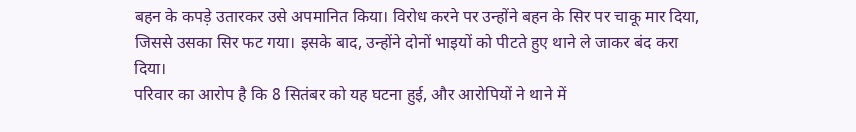बहन के कपड़े उतारकर उसे अपमानित किया। विरोध करने पर उन्होंने बहन के सिर पर चाकू मार दिया, जिससे उसका सिर फट गया। इसके बाद, उन्होंने दोनों भाइयों को पीटते हुए थाने ले जाकर बंद करा दिया।
परिवार का आरोप है कि 8 सितंबर को यह घटना हुई, और आरोपियों ने थाने में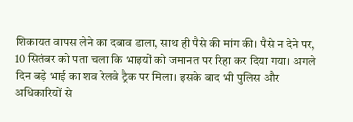शिकायत वापस लेने का दबाव डाला, साथ ही पैसे की मांग की। पैसे न देने पर, 10 सितंबर को पता चला कि भाइयों को जमानत पर रिहा कर दिया गया। अगले दिन बड़े भाई का शव रेलवे ट्रैक पर मिला। इसके बाद भी पुलिस और अधिकारियों से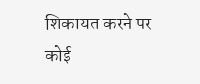शिकायत करने पर कोई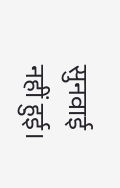सुनवाई नहीं हुई।